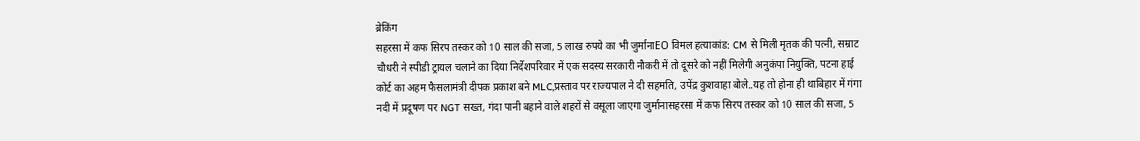ब्रेकिंग
सहरसा में कफ सिरप तस्कर को 10 साल की सजा, 5 लाख रुपये का भी जुर्मानाEO विमल हत्याकांड: CM से मिली मृतक की पत्नी, सम्राट चौधरी ने स्पीडी ट्रायल चलाने का दिया निर्देशपरिवार में एक सदस्य सरकारी नौकरी में तो दूसरे को नहीं मिलेगी अनुकंपा नियुक्ति, पटना हाई कोर्ट का अहम फैसलामंत्री दीपक प्रकाश बने MLC,प्रस्ताव पर राज्यपाल ने दी सहमति, उपेंद्र कुशवाहा बोले..यह तो होना ही थाबिहार में गंगा नदी में प्रदूषण पर NGT सख्त, गंदा पानी बहाने वाले शहरों से वसूला जाएगा जुर्मानासहरसा में कफ सिरप तस्कर को 10 साल की सजा, 5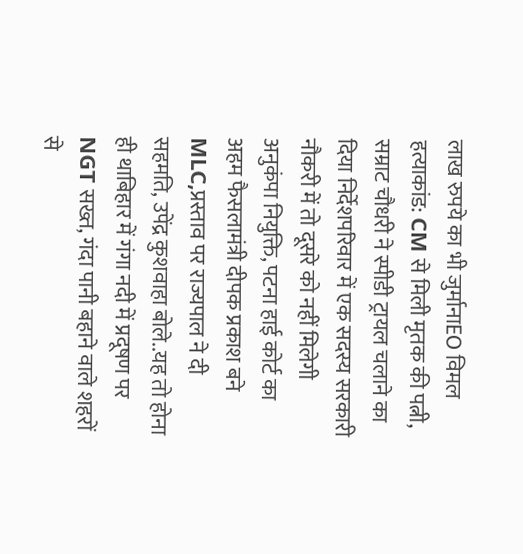लाख रुपये का भी जुर्मानाEO विमल हत्याकांड: CM से मिली मृतक की पत्नी, सम्राट चौधरी ने स्पीडी ट्रायल चलाने का दिया निर्देशपरिवार में एक सदस्य सरकारी नौकरी में तो दूसरे को नहीं मिलेगी अनुकंपा नियुक्ति, पटना हाई कोर्ट का अहम फैसलामंत्री दीपक प्रकाश बने MLC,प्रस्ताव पर राज्यपाल ने दी सहमति, उपेंद्र कुशवाहा बोले..यह तो होना ही थाबिहार में गंगा नदी में प्रदूषण पर NGT सख्त, गंदा पानी बहाने वाले शहरों से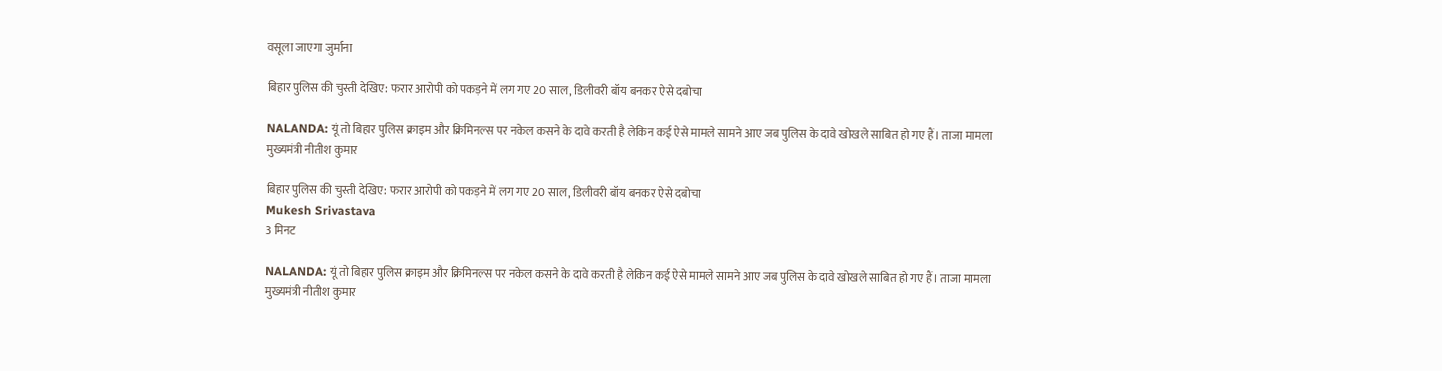वसूला जाएगा जुर्माना

बिहार पुलिस की चुस्ती देखिए: फरार आरोपी को पकड़ने में लग गए 20 साल, डिलीवरी बॉय बनकर ऐसे दबोचा

NALANDA: यूं तो बिहार पुलिस क्राइम और क्रिमिनल्स पर नकेल कसने के दावे करती है लेकिन कई ऐसे मामले सामने आए जब पुलिस के दावे खोखले साबित हो गए हैं। ताजा मामला मुख्यमंत्री नीतीश कुमार

बिहार पुलिस की चुस्ती देखिए: फरार आरोपी को पकड़ने में लग गए 20 साल, डिलीवरी बॉय बनकर ऐसे दबोचा
Mukesh Srivastava
3 मिनट

NALANDA: यूं तो बिहार पुलिस क्राइम और क्रिमिनल्स पर नकेल कसने के दावे करती है लेकिन कई ऐसे मामले सामने आए जब पुलिस के दावे खोखले साबित हो गए हैं। ताजा मामला मुख्यमंत्री नीतीश कुमार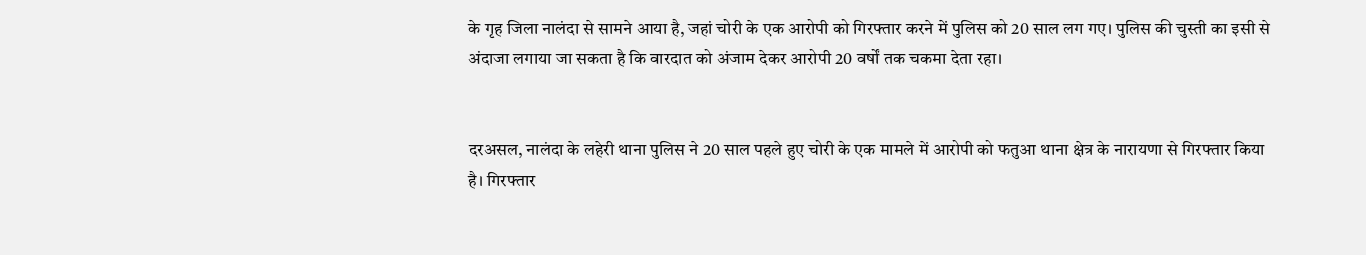के गृह जिला नालंदा से सामने आया है, जहां चोरी के एक आरोपी को गिरफ्तार करने में पुलिस को 20 साल लग गए। पुलिस की चुस्ती का इसी से अंदाजा लगाया जा सकता है कि वारदात को अंजाम देकर आरोपी 20 वर्षों तक चकमा देता रहा।


दरअसल, नालंदा के लहेरी थाना पुलिस ने 20 साल पहले हुए चोरी के एक मामले में आरोपी को फतुआ थाना क्षेत्र के नारायणा से गिरफ्तार किया है। गिरफ्तार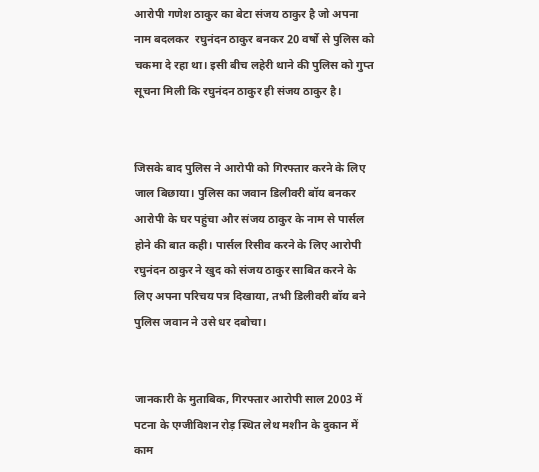आरोपी गणेश ठाकुर का बेटा संजय ठाकुर है जो अपना नाम बदलकर  रघुनंदन ठाकुर बनकर 20 वर्षो से पुलिस को चकमा दे रहा था। इसी बीच लहेरी थाने की पुलिस को गुप्त सूचना मिली कि रघुनंदन ठाकुर ही संजय ठाकुर है।


जिसके बाद पुलिस ने आरोपी को गिरफ्तार करने के लिए जाल बिछाया। पुलिस का जवान डिलीवरी बॉय बनकर आरोपी के घर पहुंचा और संजय ठाकुर के नाम से पार्सल होने की बात कही। पार्सल रिसीव करने के लिए आरोपी रघुनंदन ठाकुर ने खुद को संजय ठाकुर साबित करने के लिए अपना परिचय पत्र दिखाया, तभी डिलीवरी बॉय बने पुलिस जवान ने उसे धर दबोचा।


जानकारी के मुताबिक, गिरफ्तार आरोपी साल 2003 में पटना के एग्जीविशन रोड़ स्थित लेथ मशीन के दुकान में काम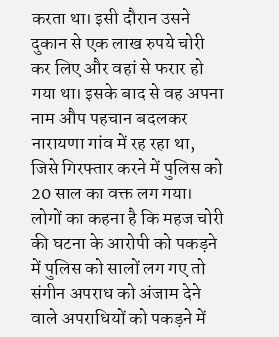करता था। इसी दौरान उसने दुकान से एक लाख रुपये चोरी कर लिए और वहां से फरार हो गया था। इसके बाद से वह अपना नाम औप पहचान बदलकर नारायणा गांव में रह रहा था, जिसे गिरफ्तार करने में पुलिस को 20 साल का वक्त लग गया। लोगों का कहना है कि महज चोरी की घटना के आरोपी को पकड़ने में पुलिस को सालों लग गए तो संगीन अपराध को अंजाम देने वाले अपराधियों को पकड़ने में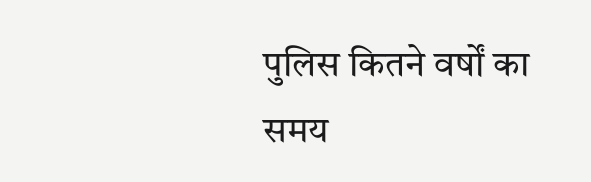पुलिस कितने वर्षों का समय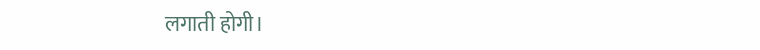लगाती होगी।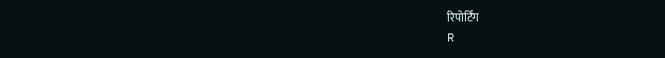रिपोर्टिंग
R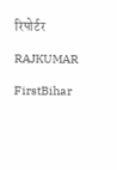रिपोर्टर

RAJKUMAR

FirstBihar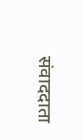संवाददाता